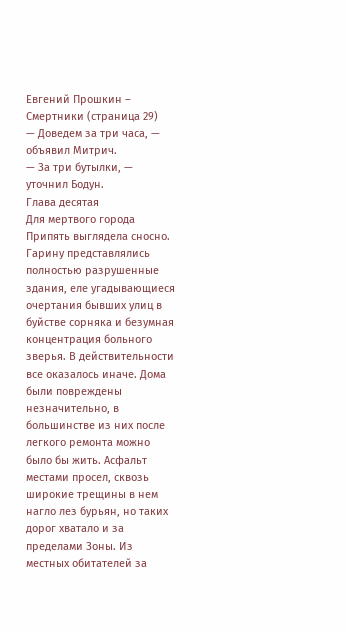Евгений Прошкин – Смертники (страница 29)
— Доведем за три часа, — объявил Митрич.
— За три бутылки, — уточнил Бодун.
Глава десятая
Для мертвого города Припять выглядела сносно. Гарину представлялись полностью разрушенные здания, еле угадывающиеся очертания бывших улиц в буйстве сорняка и безумная концентрация больного зверья. В действительности все оказалось иначе. Дома были повреждены незначительно, в большинстве из них после легкого ремонта можно было бы жить. Асфальт местами просел, сквозь широкие трещины в нем нагло лез бурьян, но таких дорог хватало и за пределами Зоны. Из местных обитателей за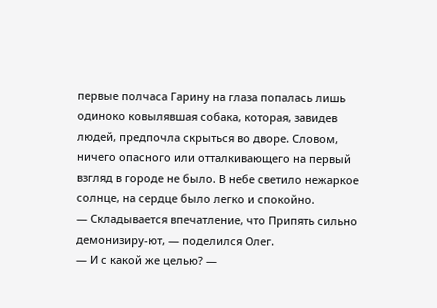первые полчаса Гарину на глаза попалась лишь одиноко ковылявшая собака, которая, завидев людей, предпочла скрыться во дворе. Словом, ничего опасного или отталкивающего на первый взгляд в городе не было. В небе светило нежаркое солнце, на сердце было легко и спокойно.
— Складывается впечатление, что Припять сильно демонизиру-ют, — поделился Олег.
— И с какой же целью? —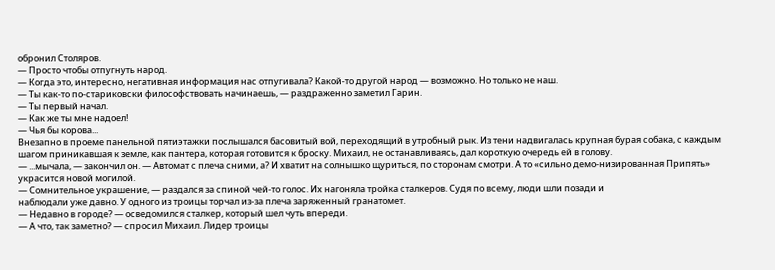обронил Столяров.
— Просто чтобы отпугнуть народ.
— Когда это, интересно, негативная информация нас отпугивала? Какой-то другой народ — возможно. Но только не наш.
— Ты как-то по-стариковски философствовать начинаешь, — раздраженно заметил Гарин.
— Ты первый начал.
— Как же ты мне надоел!
— Чья бы корова...
Внезапно в проеме панельной пятиэтажки послышался басовитый вой, переходящий в утробный рык. Из тени надвигалась крупная бурая собака, с каждым шагом приникавшая к земле, как пантера, которая готовится к броску. Михаил, не останавливаясь, дал короткую очередь ей в голову.
— ...мычала, — закончил он. — Автомат с плеча сними, а? И хватит на солнышко щуриться, по сторонам смотри. А то «сильно демо-низированная Припять» украсится новой могилой.
— Сомнительное украшение, — раздался за спиной чей-то голос. Их нагоняла тройка сталкеров. Судя по всему, люди шли позади и
наблюдали уже давно. У одного из троицы торчал из-за плеча заряженный гранатомет.
— Недавно в городе? — осведомился сталкер, который шел чуть впереди.
— А что, так заметно? — спросил Михаил. Лидер троицы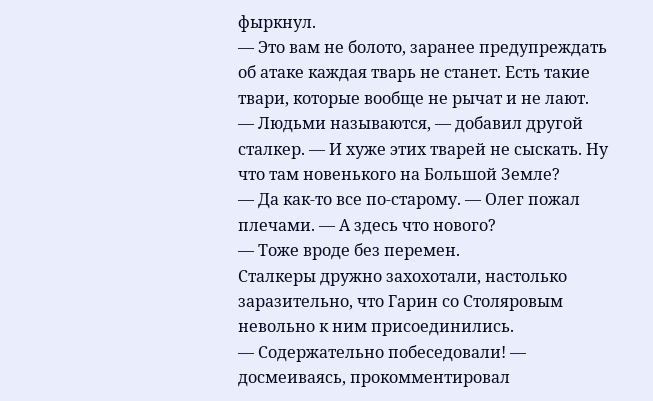фыркнул.
— Это вам не болото, заранее предупреждать об атаке каждая тварь не станет. Есть такие твари, которые вообще не рычат и не лают.
— Людьми называются, — добавил другой сталкер. — И хуже этих тварей не сыскать. Ну что там новенького на Большой Земле?
— Да как-то все по-старому. — Олег пожал плечами. — А здесь что нового?
— Тоже вроде без перемен.
Сталкеры дружно захохотали, настолько заразительно, что Гарин со Столяровым невольно к ним присоединились.
— Содержательно побеседовали! — досмеиваясь, прокомментировал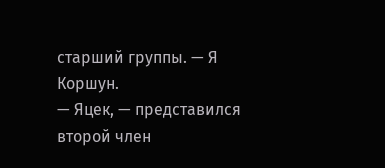старший группы. — Я Коршун.
— Яцек, — представился второй член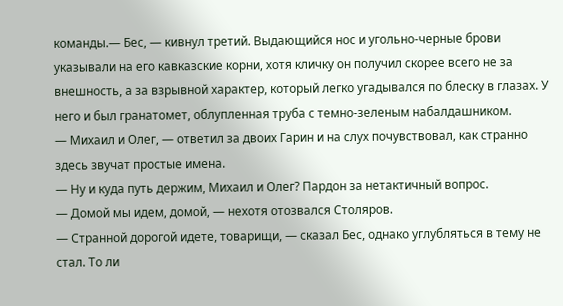команды.— Бес, — кивнул третий. Выдающийся нос и угольно-черные брови указывали на его кавказские корни, хотя кличку он получил скорее всего не за внешность, а за взрывной характер, который легко угадывался по блеску в глазах. У него и был гранатомет, облупленная труба с темно-зеленым набалдашником.
— Михаил и Олег, — ответил за двоих Гарин и на слух почувствовал, как странно здесь звучат простые имена.
— Ну и куда путь держим, Михаил и Олег? Пардон за нетактичный вопрос.
— Домой мы идем, домой, — нехотя отозвался Столяров.
— Странной дорогой идете, товарищи, — сказал Бес, однако углубляться в тему не стал. То ли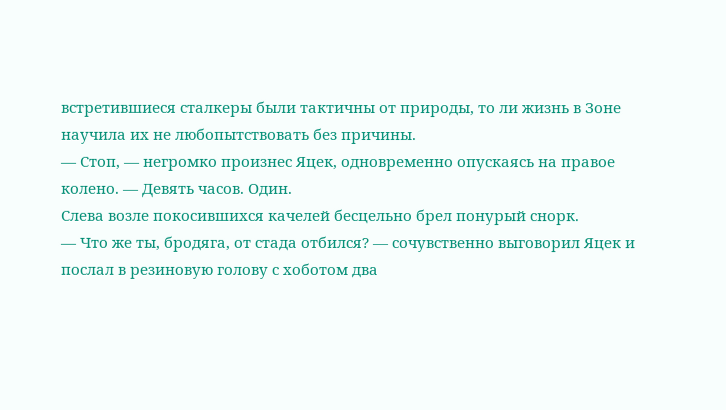встретившиеся сталкеры были тактичны от природы, то ли жизнь в Зоне научила их не любопытствовать без причины.
— Стоп, — негромко произнес Яцек, одновременно опускаясь на правое колено. — Девять часов. Один.
Слева возле покосившихся качелей бесцельно брел понурый снорк.
— Что же ты, бродяга, от стада отбился? — сочувственно выговорил Яцек и послал в резиновую голову с хоботом два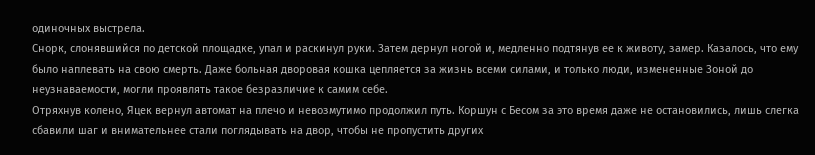одиночных выстрела.
Снорк, слонявшийся по детской площадке, упал и раскинул руки. Затем дернул ногой и, медленно подтянув ее к животу, замер. Казалось, что ему было наплевать на свою смерть. Даже больная дворовая кошка цепляется за жизнь всеми силами, и только люди, измененные Зоной до неузнаваемости, могли проявлять такое безразличие к самим себе.
Отряхнув колено, Яцек вернул автомат на плечо и невозмутимо продолжил путь. Коршун с Бесом за это время даже не остановились, лишь слегка сбавили шаг и внимательнее стали поглядывать на двор, чтобы не пропустить других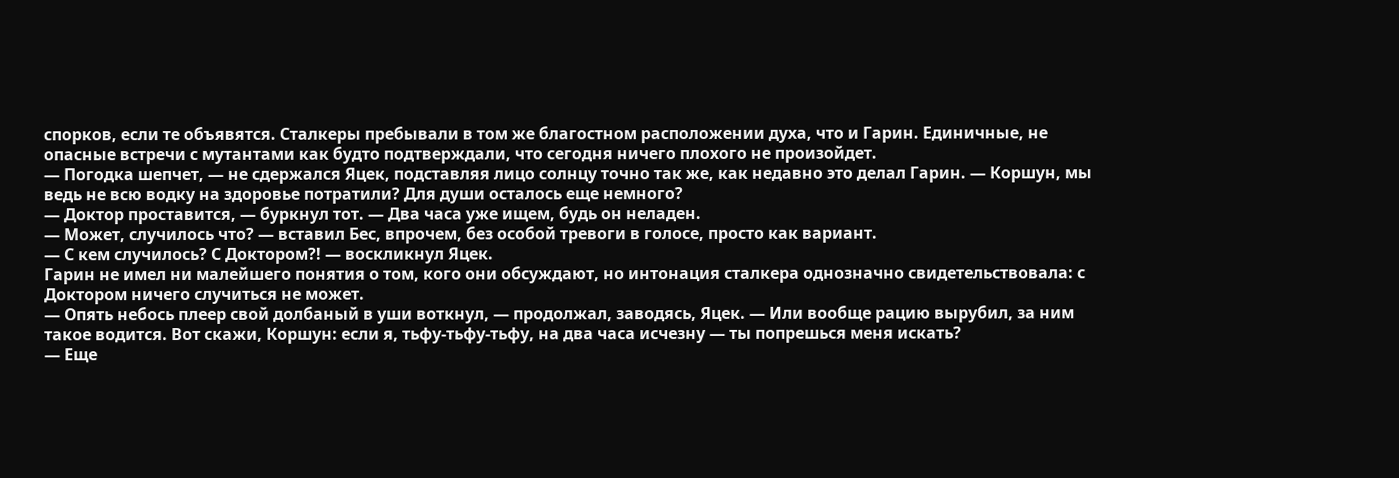спорков, если те объявятся. Сталкеры пребывали в том же благостном расположении духа, что и Гарин. Единичные, не опасные встречи с мутантами как будто подтверждали, что сегодня ничего плохого не произойдет.
— Погодка шепчет, — не сдержался Яцек, подставляя лицо солнцу точно так же, как недавно это делал Гарин. — Коршун, мы
ведь не всю водку на здоровье потратили? Для души осталось еще немного?
— Доктор проставится, — буркнул тот. — Два часа уже ищем, будь он неладен.
— Может, случилось что? — вставил Бес, впрочем, без особой тревоги в голосе, просто как вариант.
— С кем случилось? С Доктором?! — воскликнул Яцек.
Гарин не имел ни малейшего понятия о том, кого они обсуждают, но интонация сталкера однозначно свидетельствовала: с Доктором ничего случиться не может.
— Опять небось плеер свой долбаный в уши воткнул, — продолжал, заводясь, Яцек. — Или вообще рацию вырубил, за ним такое водится. Вот скажи, Коршун: если я, тьфу-тьфу-тьфу, на два часа исчезну — ты попрешься меня искать?
— Еще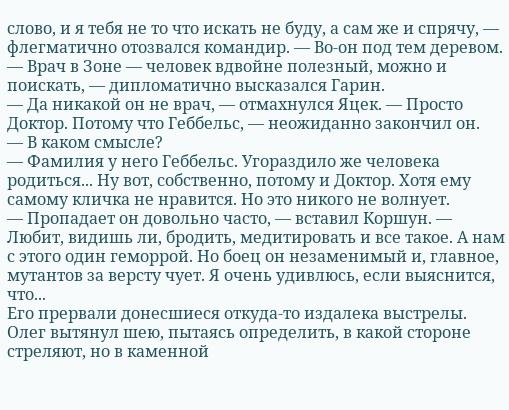слово, и я тебя не то что искать не буду, а сам же и спрячу, — флегматично отозвался командир. — Во-он под тем деревом.
— Врач в Зоне — человек вдвойне полезный, можно и поискать, — дипломатично высказался Гарин.
— Да никакой он не врач, — отмахнулся Яцек. — Просто Доктор. Потому что Геббельс, — неожиданно закончил он.
— В каком смысле?
— Фамилия у него Геббельс. Угораздило же человека родиться... Ну вот, собственно, потому и Доктор. Хотя ему самому кличка не нравится. Но это никого не волнует.
— Пропадает он довольно часто, — вставил Коршун. — Любит, видишь ли, бродить, медитировать и все такое. А нам с этого один геморрой. Но боец он незаменимый и, главное, мутантов за версту чует. Я очень удивлюсь, если выяснится, что...
Его прервали донесшиеся откуда-то издалека выстрелы. Олег вытянул шею, пытаясь определить, в какой стороне стреляют, но в каменной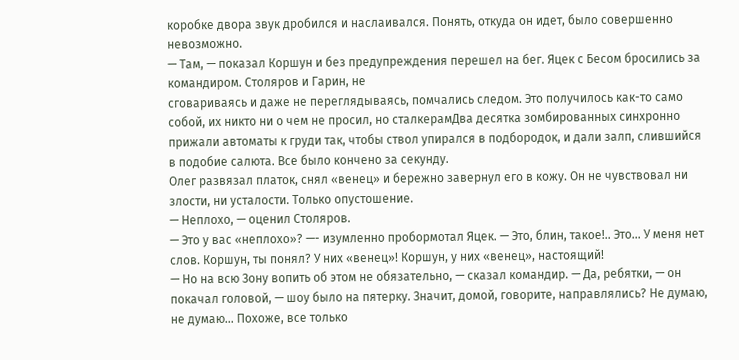коробке двора звук дробился и наслаивался. Понять, откуда он идет, было совершенно невозможно.
— Там, — показал Коршун и без предупреждения перешел на бег. Яцек с Бесом бросились за командиром. Столяров и Гарин, не
сговариваясь и даже не переглядываясь, помчались следом. Это получилось как-то само собой, их никто ни о чем не просил, но сталкерамДва десятка зомбированных синхронно прижали автоматы к груди так, чтобы ствол упирался в подбородок, и дали залп, слившийся в подобие салюта. Все было кончено за секунду.
Олег развязал платок, снял «венец» и бережно завернул его в кожу. Он не чувствовал ни злости, ни усталости. Только опустошение.
— Неплохо, — оценил Столяров.
— Это у вас «неплохо»? —- изумленно пробормотал Яцек. — Это, блин, такое!.. Это... У меня нет слов. Коршун, ты понял? У них «венец»! Коршун, у них «венец», настоящий!
— Но на всю Зону вопить об этом не обязательно, — сказал командир. — Да, ребятки, — он покачал головой, — шоу было на пятерку. Значит, домой, говорите, направлялись? Не думаю, не думаю... Похоже, все только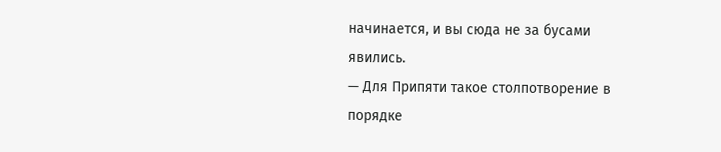начинается, и вы сюда не за бусами явились.
— Для Припяти такое столпотворение в порядке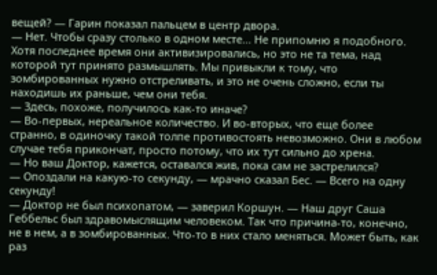вещей? — Гарин показал пальцем в центр двора.
— Нет. Чтобы сразу столько в одном месте... Не припомню я подобного. Хотя последнее время они активизировались, но это не та тема, над которой тут принято размышлять. Мы привыкли к тому, что зомбированных нужно отстреливать, и это не очень сложно, если ты находишь их раньше, чем они тебя.
— Здесь, похоже, получилось как-то иначе?
— Во-первых, нереальное количество. И во-вторых, что еще более странно, в одиночку такой толпе противостоять невозможно. Они в любом случае тебя прикончат, просто потому, что их тут сильно до хрена.
— Но ваш Доктор, кажется, оставался жив, пока сам не застрелился?
— Опоздали на какую-то секунду, — мрачно сказал Бес. — Всего на одну секунду!
— Доктор не был психопатом, — заверил Коршун. — Наш друг Саша Геббельс был здравомыслящим человеком. Так что причина-то, конечно, не в нем, а в зомбированных. Что-то в них стало меняться. Может быть, как раз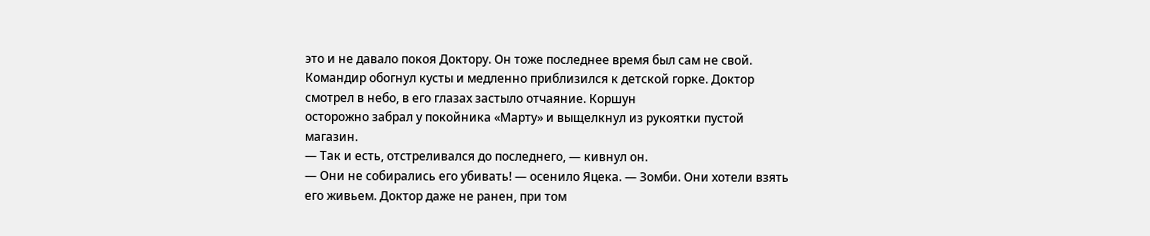это и не давало покоя Доктору. Он тоже последнее время был сам не свой.
Командир обогнул кусты и медленно приблизился к детской горке. Доктор смотрел в небо, в его глазах застыло отчаяние. Коршун
осторожно забрал у покойника «Марту» и выщелкнул из рукоятки пустой магазин.
— Так и есть, отстреливался до последнего, — кивнул он.
— Они не собирались его убивать! — осенило Яцека. — Зомби. Они хотели взять его живьем. Доктор даже не ранен, при том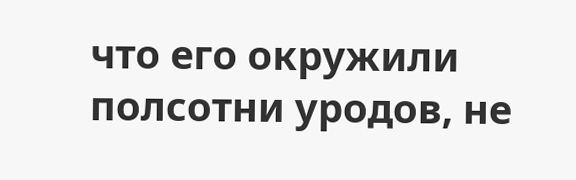что его окружили полсотни уродов, не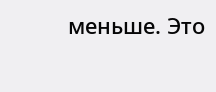меньше. Это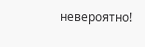невероятно!